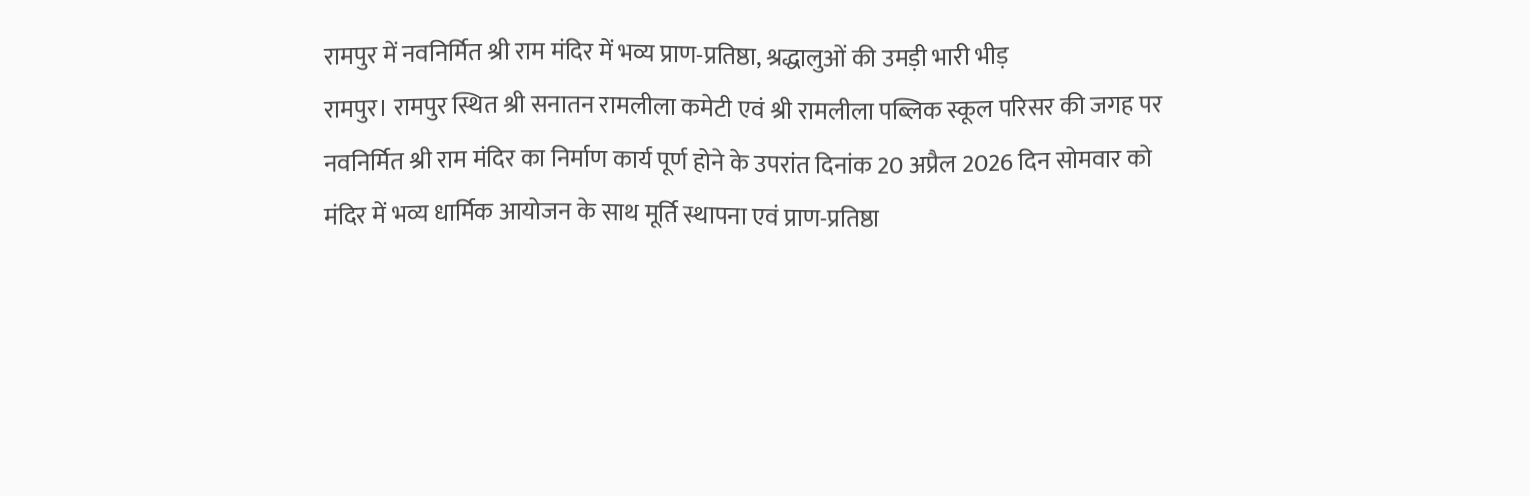रामपुर में नवनिर्मित श्री राम मंदिर में भव्य प्राण-प्रतिष्ठा, श्रद्धालुओं की उमड़ी भारी भीड़
रामपुर। रामपुर स्थित श्री सनातन रामलीला कमेटी एवं श्री रामलीला पब्लिक स्कूल परिसर की जगह पर नवनिर्मित श्री राम मंदिर का निर्माण कार्य पूर्ण होने के उपरांत दिनांक 20 अप्रैल 2026 दिन सोमवार को मंदिर में भव्य धार्मिक आयोजन के साथ मूर्ति स्थापना एवं प्राण-प्रतिष्ठा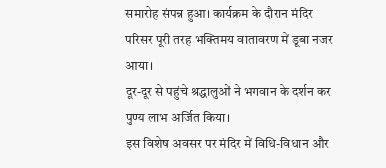समारोह संपन्न हुआ। कार्यक्रम के दौरान मंदिर परिसर पूरी तरह भक्तिमय वातावरण में डूबा नजर आया।
दूर-दूर से पहुंचे श्रद्धालुओं ने भगवान के दर्शन कर पुण्य लाभ अर्जित किया।
इस विशेष अवसर पर मंदिर में विधि-विधान और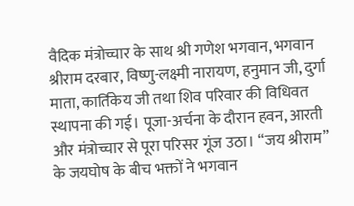वैदिक मंत्रोच्चार के साथ श्री गणेश भगवान, भगवान श्रीराम दरबार, विष्णु-लक्ष्मी नारायण, हनुमान जी, दुर्गा माता, कार्तिकेय जी तथा शिव परिवार की विधिवत स्थापना की गई। पूजा-अर्चना के दौरान हवन, आरती और मंत्रोच्चार से पूरा परिसर गूंज उठा। “जय श्रीराम” के जयघोष के बीच भक्तों ने भगवान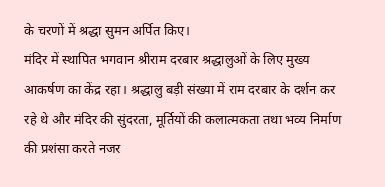के चरणों में श्रद्धा सुमन अर्पित किए।
मंदिर में स्थापित भगवान श्रीराम दरबार श्रद्धालुओं के लिए मुख्य आकर्षण का केंद्र रहा। श्रद्धालु बड़ी संख्या में राम दरबार के दर्शन कर रहे थे और मंदिर की सुंदरता, मूर्तियों की कलात्मकता तथा भव्य निर्माण की प्रशंसा करते नजर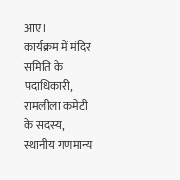आए।
कार्यक्रम में मंदिर समिति के पदाधिकारी,
रामलीला कमेटी के सदस्य, स्थानीय गणमान्य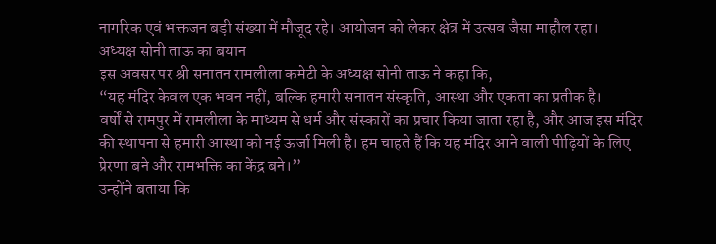नागरिक एवं भक्तजन बड़ी संख्या में मौजूद रहे। आयोजन को लेकर क्षेत्र में उत्सव जैसा माहौल रहा।
अध्यक्ष सोनी ताऊ का बयान
इस अवसर पर श्री सनातन रामलीला कमेटी के अध्यक्ष सोनी ताऊ ने कहा कि,
“यह मंदिर केवल एक भवन नहीं, बल्कि हमारी सनातन संस्कृति, आस्था और एकता का प्रतीक है।
वर्षों से रामपुर में रामलीला के माध्यम से धर्म और संस्कारों का प्रचार किया जाता रहा है, और आज इस मंदिर की स्थापना से हमारी आस्था को नई ऊर्जा मिली है। हम चाहते हैं कि यह मंदिर आने वाली पीढ़ियों के लिए प्रेरणा बने और रामभक्ति का केंद्र बने।”
उन्होंने बताया कि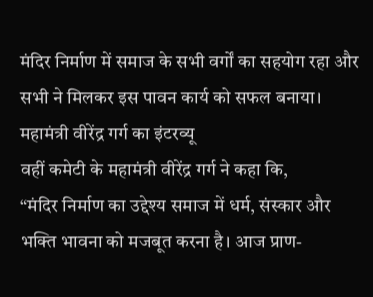मंदिर निर्माण में समाज के सभी वर्गों का सहयोग रहा और सभी ने मिलकर इस पावन कार्य को सफल बनाया।
महामंत्री वीरेंद्र गर्ग का इंटरव्यू
वहीं कमेटी के महामंत्री वीरेंद्र गर्ग ने कहा कि,
“मंदिर निर्माण का उद्देश्य समाज में धर्म, संस्कार और भक्ति भावना को मजबूत करना है। आज प्राण-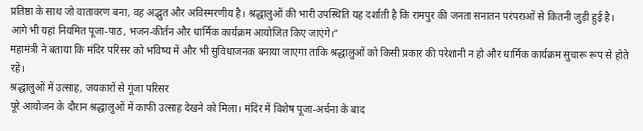प्रतिष्ठा के साथ जो वातावरण बना, वह अद्भुत और अविस्मरणीय है। श्रद्धालुओं की भारी उपस्थिति यह दर्शाती है कि रामपुर की जनता सनातन परंपराओं से कितनी जुड़ी हुई है।
आगे भी यहां नियमित पूजा-पाठ, भजन-कीर्तन और धार्मिक कार्यक्रम आयोजित किए जाएंगे।”
महामंत्री ने बताया कि मंदिर परिसर को भविष्य में और भी सुविधाजनक बनाया जाएगा ताकि श्रद्धालुओं को किसी प्रकार की परेशानी न हो और धार्मिक कार्यक्रम सुचारू रूप से होते रहें।
श्रद्धालुओं में उत्साह, जयकारों से गूंजा परिसर
पूरे आयोजन के दौरान श्रद्धालुओं में काफी उत्साह देखने को मिला। मंदिर में विशेष पूजा-अर्चना के बाद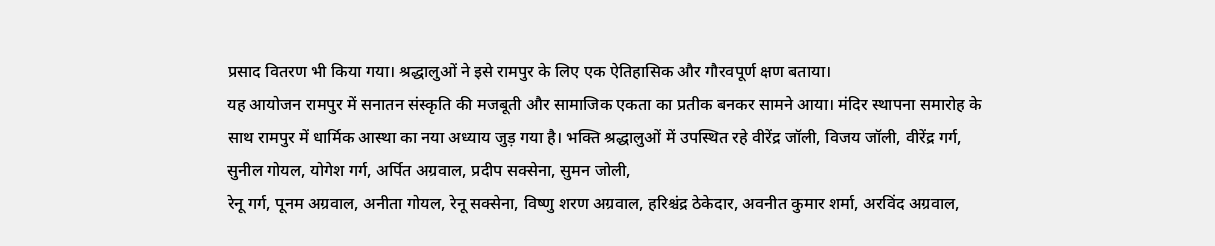प्रसाद वितरण भी किया गया। श्रद्धालुओं ने इसे रामपुर के लिए एक ऐतिहासिक और गौरवपूर्ण क्षण बताया।
यह आयोजन रामपुर में सनातन संस्कृति की मजबूती और सामाजिक एकता का प्रतीक बनकर सामने आया। मंदिर स्थापना समारोह के साथ रामपुर में धार्मिक आस्था का नया अध्याय जुड़ गया है। भक्ति श्रद्धालुओं में उपस्थित रहे वीरेंद्र जॉली, विजय जॉली, वीरेंद्र गर्ग, सुनील गोयल, योगेश गर्ग, अर्पित अग्रवाल, प्रदीप सक्सेना, सुमन जोली,
रेनू गर्ग, पूनम अग्रवाल, अनीता गोयल, रेनू सक्सेना, विष्णु शरण अग्रवाल, हरिश्चंद्र ठेकेदार, अवनीत कुमार शर्मा, अरविंद अग्रवाल,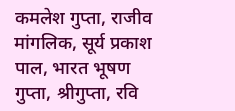कमलेश गुप्ता, राजीव मांगलिक, सूर्य प्रकाश पाल, भारत भूषण गुप्ता, श्रीगुप्ता, रवि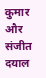कुमार और संजीत दयाल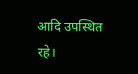आदि उपस्थित रहे।